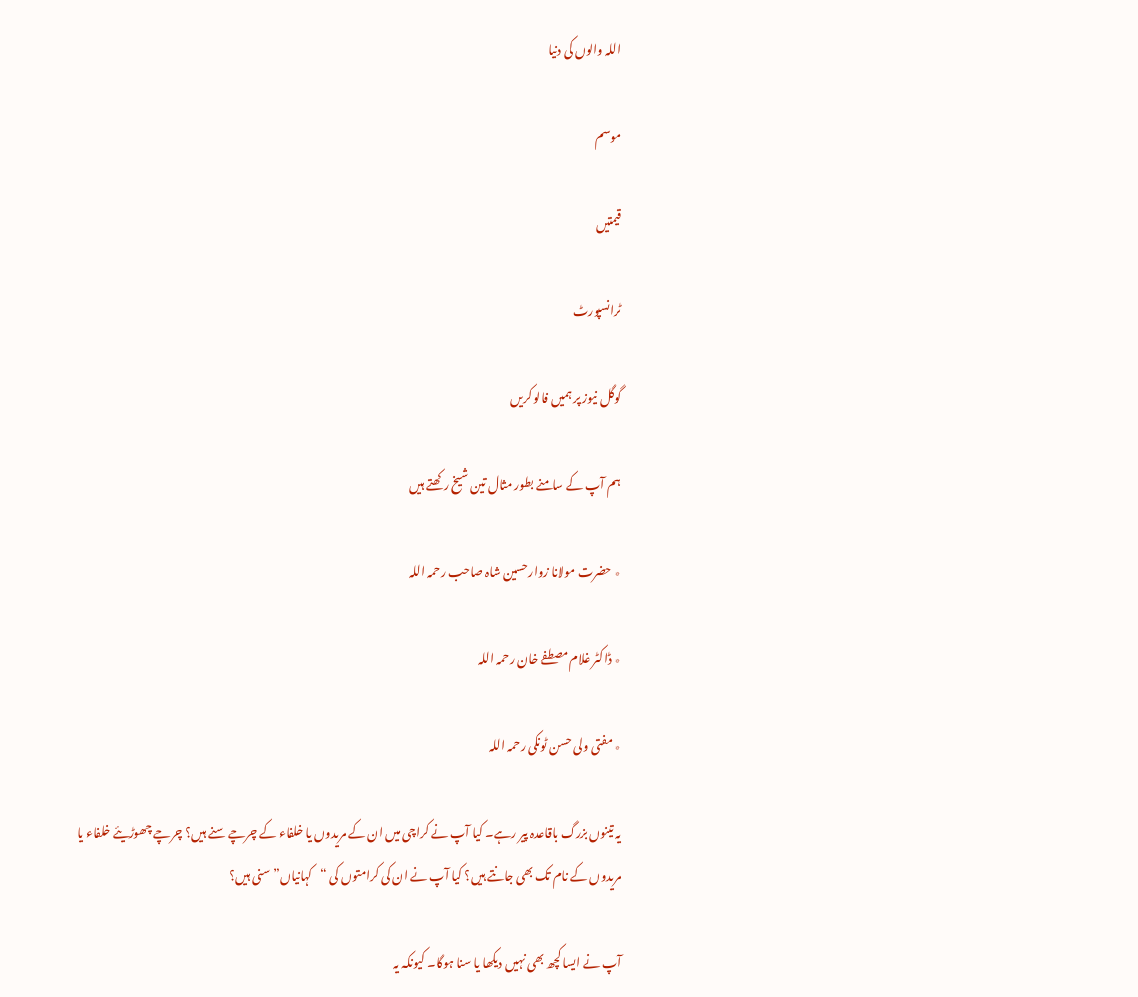اللہ والوں کی دنیا

موسم

قیمتیں

ٹرانسپورٹ

گوگل نیوز پر ہمیں فالو کریں

ہم آپ کے سامنے بطور مثال تین شیخ رکھتے ہیں

٭ حضرت مولانا زوارحسین شاہ صاحب رحمہ اللہ

٭ ڈاکٹر غلام مصطفے خان رحمہ اللہ

٭ مفتی ولی حسن ٹونکی رحمہ اللہ

یہ تینوں بزرگ باقاعدہ پیر رہے۔ کیا آپ نے کراچی میں ان کے مریدوں یا خلفاء کے چرچے سنے ہیں؟ چرچے چھوڑیئے خلفاء یا مریدوں کے نام تک بھی جانتے ہیں؟ کیا آپ نے ان کی کرامتوں کی “کہانیاں” سنی ہیں؟

آپ نے ایسا کچھ بھی نہیں دیکھا یا سنا ہوگا۔ کیونکہ یہ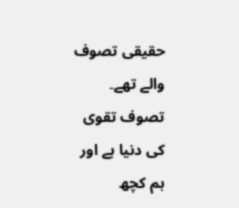حقیقی تصوف والے تھے۔ تصوف تقوی کی دنیا ہے اور ہم کچھ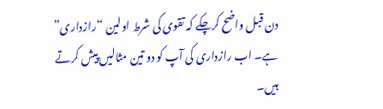دن قبل واضح کرچکے کہ تقوی کی شرط اولین “رازداری” ہے۔ اب رازداری کی آپ کو دو تین مثالیں پیش کرتے ہیں۔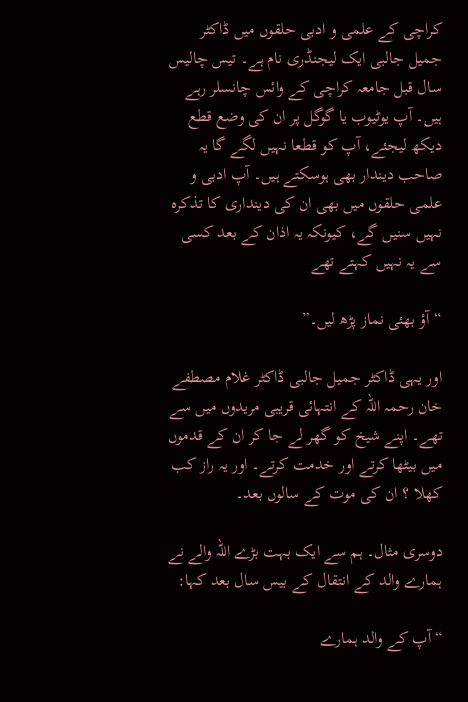کراچی کے علمی و ادبی حلقوں میں ڈاکٹر جمیل جالبی ایک لیجنڈری نام ہے۔ تیس چالیس سال قبل جامعہ کراچی کے وائس چانسلر رہے ہیں۔ آپ یوٹیوب یا گوگل پر ان کی وضع قطع دیکھ لیجئے، آپ کو قطعا نہیں لگے گا یہ صاحب دیندار بھی ہوسکتے ہیں۔ آپ ادبی و علمی حلقوں میں بھی ان کی دینداری کا تذکرہ نہیں سنیں گے، کیونکہ یہ اذان کے بعد کسی سے یہ نہیں کہتے تھے

“آؤ بھئی نماز پڑھ لیں۔”

اور یہی ڈاکٹر جمیل جالبی ڈاکٹر غلام مصطفے خان رحمہ اللہ کے انتہائی قریبی مریدوں میں سے تھے۔ اپنے شیخ کو گھر لے جا کر ان کے قدموں میں بیٹھا کرتے اور خدمت کرتے۔ اور یہ راز کب کھلا ؟ ان کی موت کے سالوں بعد۔

دوسری مثال۔ ہم سے ایک بہت بڑے اللہ والے نے ہمارے والد کے انتقال کے بیس سال بعد کہا:

“آپ کے والد ہمارے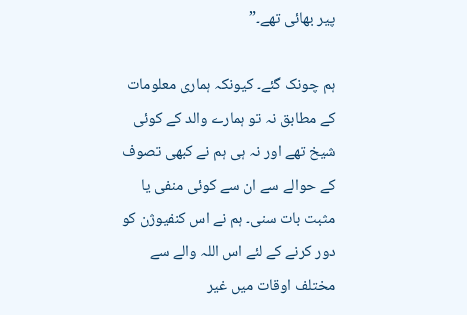پیر بھائی تھے۔”

ہم چونک گئے۔ کیونکہ ہماری معلومات کے مطابق نہ تو ہمارے والد کے کوئی شیخ تھے اور نہ ہی ہم نے کبھی تصوف کے حوالے سے ان سے کوئی منفی یا مثبت بات سنی۔ ہم نے اس کنفیوژن کو دور کرنے کے لئے اس اللہ والے سے مختلف اوقات میں غیر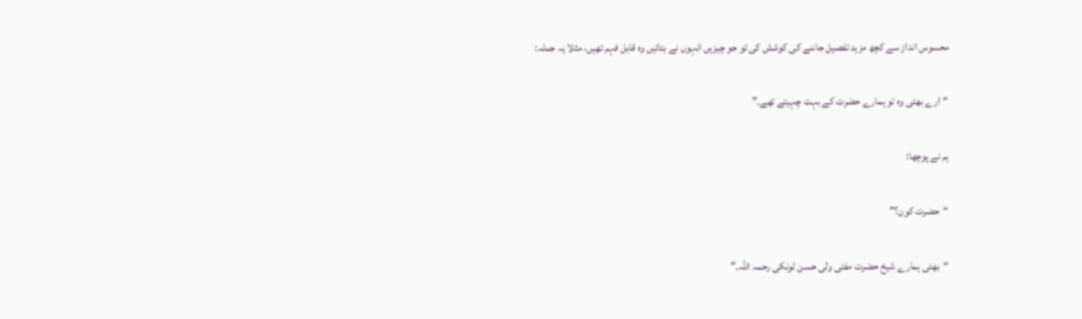محسوس انداز سے کچھ مزید تفصیل جاننے کی کوشش کی تو جو چیزیں انہوں نے بتائیں وہ قابل فہم تھیں، مثلا یہ جملہ:

“ارے بھئی وہ تو ہمارے حضرت کے بہت چہیتے تھے۔”

ہم نے پوچھا:

“حضرت کون؟”

“بھئی ہمارے شیخ حضرت مفتی ولی حسن ٹونکی رحمہ اللہ۔”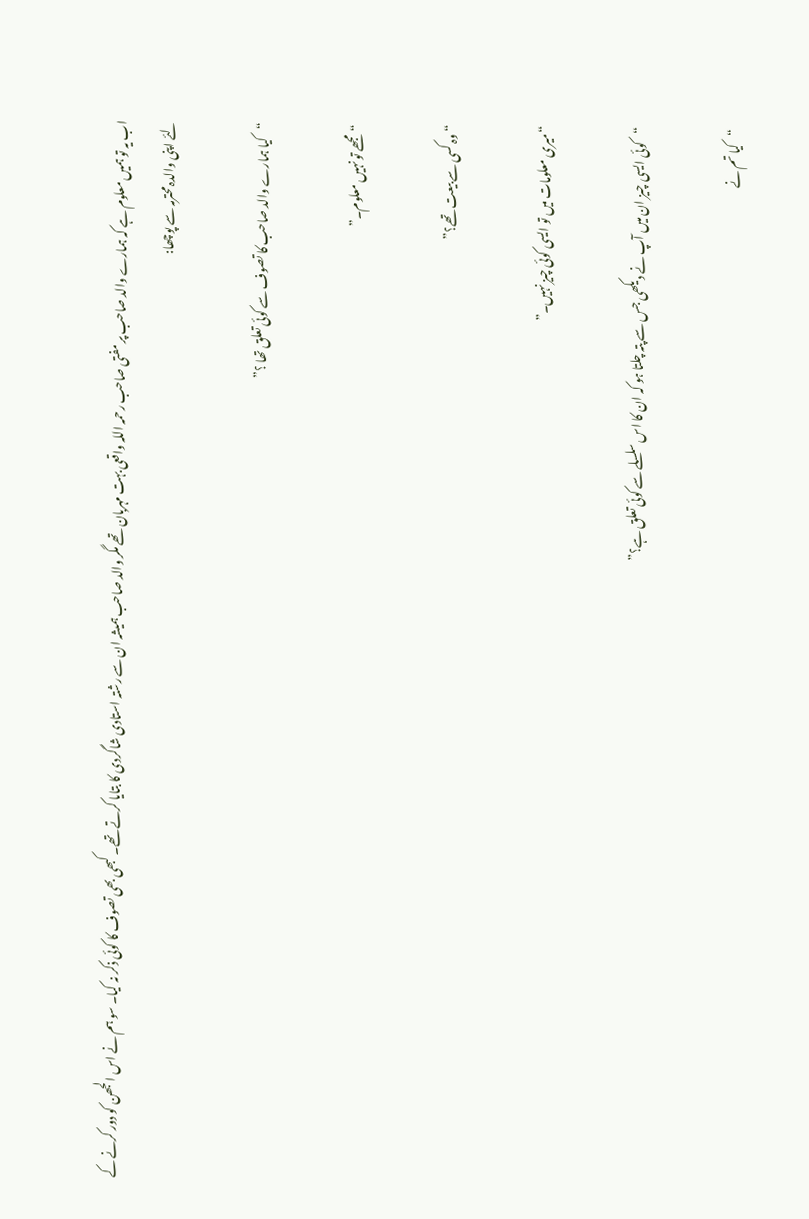اب یہ تو ہمیں معلوم ہے کہ ہمارے والد صاحب پر مفتی صاحب رحمہ اللہ واقعی بہت مہربان تھے مگر والد صاحب ہمیشہ ان سے رشتہ استادی شاگردی کا بتایا کرتے تھے۔ کبھی بھی تصوف کا کوئی ذکر نہ کیا۔ سو ہم نے اس الجھن کو دور کرنے کے لئے اپنی والدہ محترمہ سے پوچھا:

“کیا ہمارے والد صاحب کا تصوف سے کوئی تعلق تھا ؟”

“مجھے تو نہیں معلوم۔”

“وہ کسی سے بیعت تھے؟”

“میری معلومات میں تو ایسی کوئی چیز نہیں۔”

“کوئی ایسی چیز ان میں آپ نے دیکھی جس سے پتہ چلتا ہو کہ ان کا اس سلسلے سے کوئی تعلق ہے؟”

“کیا تم نے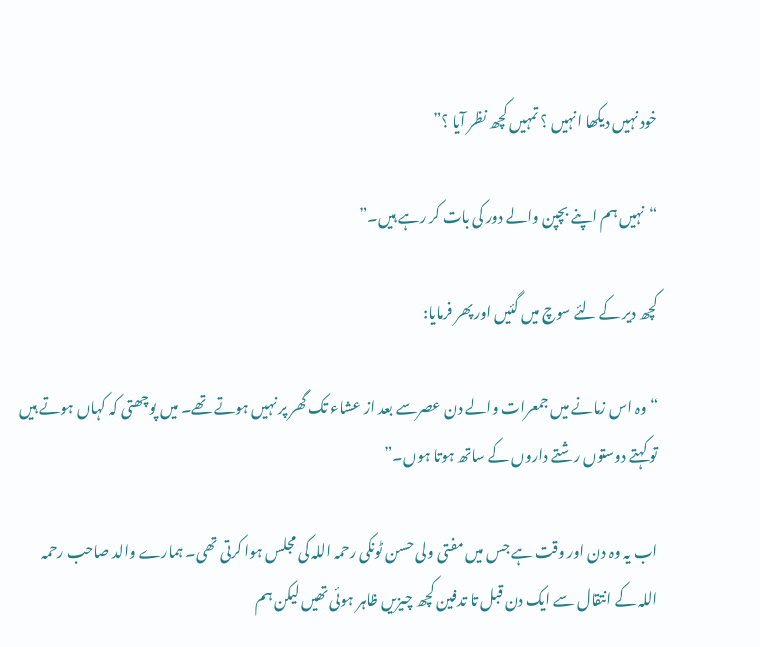خود نہیں دیکھا انہیں ؟ تمہیں کچھ نظر آیا ؟”

“نہیں ہم اپنے بچپن والے دور کی بات کر رہے ہیں۔”

کچھ دیر کے لئے سوچ میں گئیں اور پھر فرمایا:

“وہ اس زمانے میں جمعرات والے دن عصرسے بعد از عشاء تک گھر پر نہیں ہوتے تھے۔ میں پوچھتی کہ کہاں ہوتے ہیں تو کہتے دوستوں رشتے داروں کے ساتھ ہوتا ہوں۔”

اب یہ وہ دن اور وقت ہے جس میں مفتی ولی حسن ٹونکی رحمہ اللہ کی مجلس ہوا کرتی تھی۔ ہمارے والد صاحب رحمہ اللہ کے انتقال سے ایک دن قبل تا تدفین کچھ چیزیں ظاہر ہوئی تھیں لیکن ہم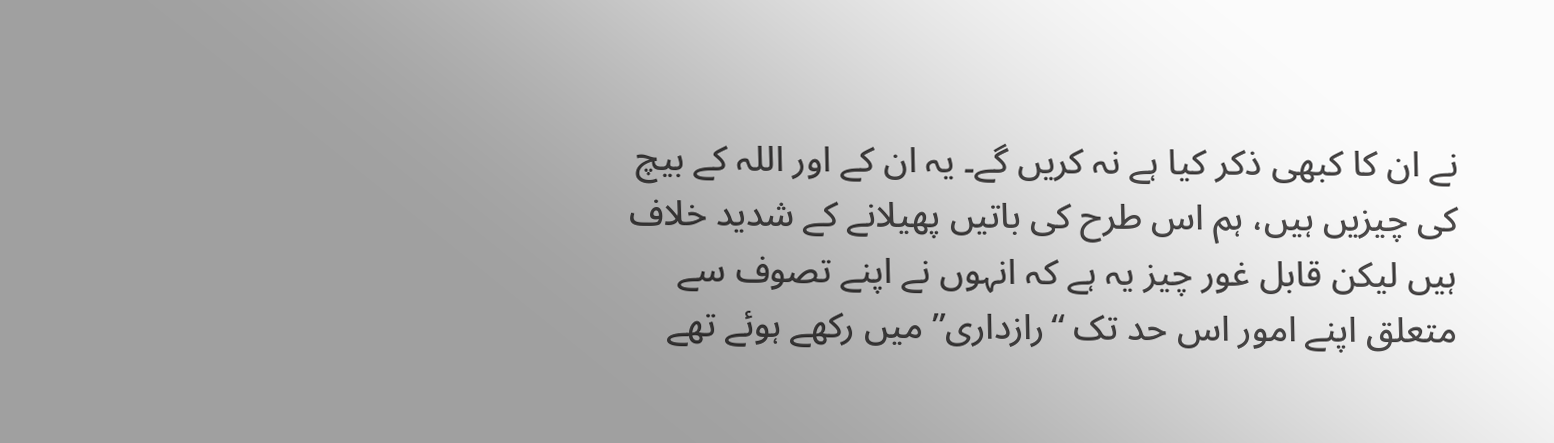نے ان کا کبھی ذکر کیا ہے نہ کریں گے۔ یہ ان کے اور اللہ کے بیچ کی چیزیں ہیں، ہم اس طرح کی باتیں پھیلانے کے شدید خلاف ہیں لیکن قابل غور چیز یہ ہے کہ انہوں نے اپنے تصوف سے متعلق اپنے امور اس حد تک “رازداری” میں رکھے ہوئے تھے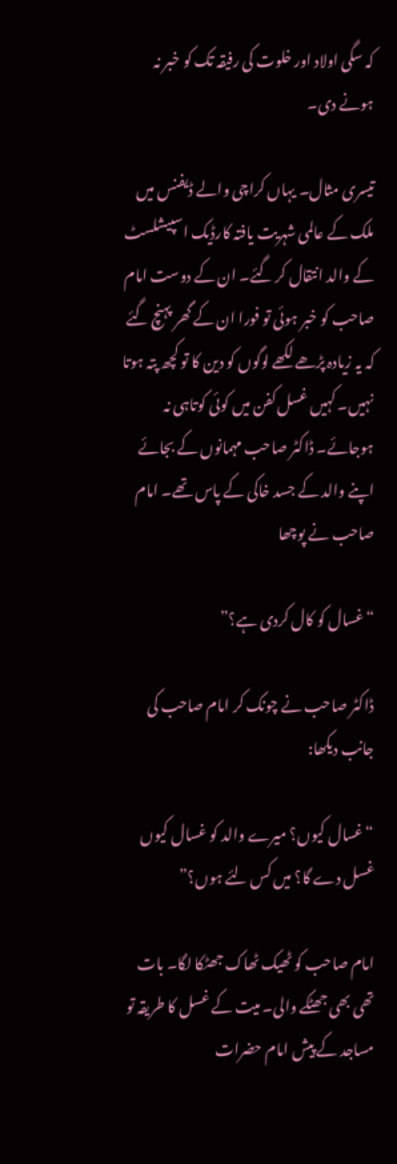کہ سگی اولاد اور خلوت کی رفیقہ تک کو خبر نہ ہونے دی۔

تیسری مثال۔ یہاں کراچی والے ڈیفنس میں ملک کے عالمی شہریت یافتہ کارڈیک اسپیشلسٹ کے والد انتقال کر گئے۔ ان کے دوست امام صاحب کو خبر ہوئی تو فورا ان کے گھر پہنچ گئے کہ یہ زیادہ پڑھے لکھے لوگوں کو دین کا تو کچھ پتہ ہوتا نہیں۔ کہیں غسل کفن میں کوئی کوتاہی نہ ہوجائے۔ ڈاکٹر صاحب مہمانوں کے بجائے اپنے والد کے جسد خاکی کے پاس تھے۔ امام صاحب نے پوچھا

“غسال کو کال کردی ہے؟”

ڈاکٹر صاحب نے چونک کر امام صاحب کی جانب دیکھا:

“غسال کیوں؟ میرے والد کو غسال کیوں غسل دے گا؟ میں کس لئے ہوں؟”

امام صاحب کو ٹھیک ٹھاک جھٹکا لگا۔ بات تھی بھی جھٹکے والی۔ میت کے غسل کا طریقہ تو مساجد کے پیش امام حضرات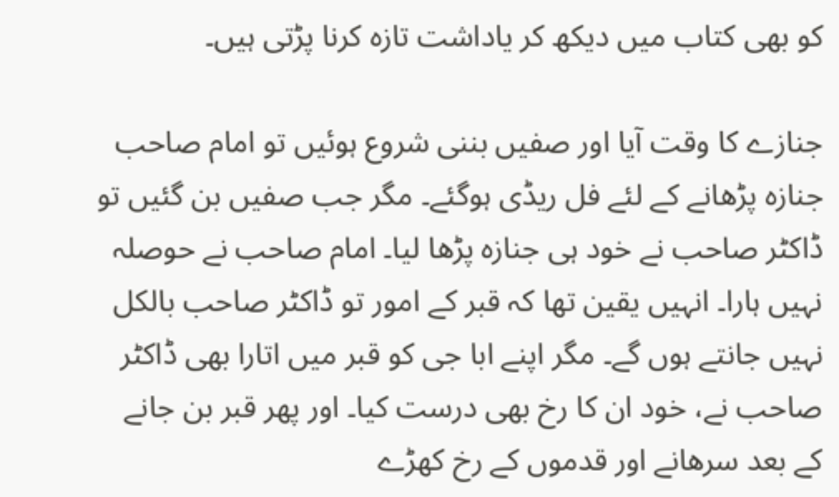کو بھی کتاب میں دیکھ کر یاداشت تازہ کرنا پڑتی ہیں۔

جنازے کا وقت آیا اور صفیں بننی شروع ہوئیں تو امام صاحب جنازہ پڑھانے کے لئے فل ریڈی ہوگئے۔ مگر جب صفیں بن گئیں تو ڈاکٹر صاحب نے خود ہی جنازہ پڑھا لیا۔ امام صاحب نے حوصلہ نہیں ہارا۔ انہیں یقین تھا کہ قبر کے امور تو ڈاکٹر صاحب بالکل نہیں جانتے ہوں گے۔ مگر اپنے ابا جی کو قبر میں اتارا بھی ڈاکٹر صاحب نے، خود ان کا رخ بھی درست کیا۔ اور پھر قبر بن جانے کے بعد سرھانے اور قدموں کے رخ کھڑے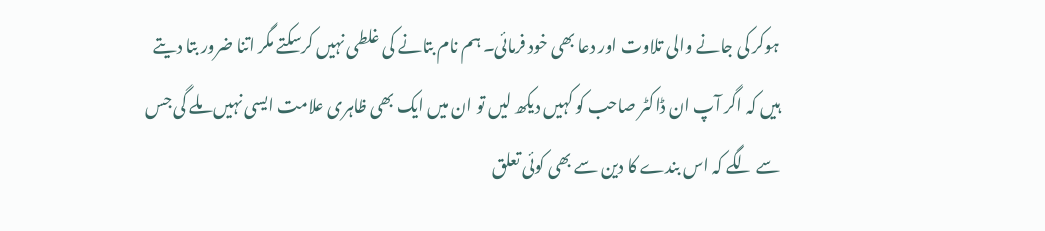ہوکر کی جانے والی تلاوت اور دعا بھی خود فرمائی۔ ہم نام بتانے کی غلطی نہیں کرسکتے مگر اتنا ضرور بتا دیتے ہیں کہ اگر آپ ان ڈاکٹر صاحب کو کہیں دیکھ لیں تو ان میں ایک بھی ظاہری علامت ایسی نہیں ملے گی جس سے لگے کہ اس بندے کا دین سے بھی کوئی تعلق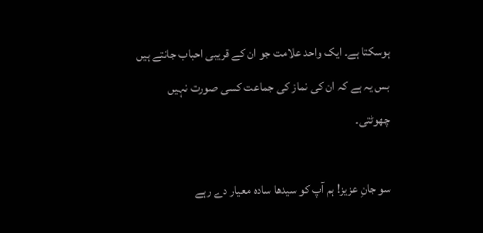ہوسکتا ہے۔ ایک واحد علامت جو ان کے قریبی احباب جانتے ہیں بس یہ ہے کہ ان کی نماز کی جماعت کسی صورت نہیں چھوٹتی۔

سو جانِ عزیز! ہم آپ کو سیدھا سادہ معیار دے رہے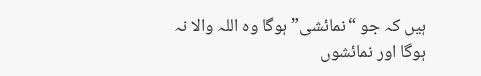ہیں کہ جو “نمائشی” ہوگا وہ اللہ والا نہ ہوگا اور نمائشوں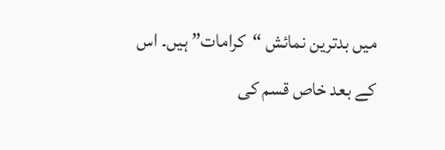میں بدترین نمائش “کرامات” ہیں۔ اس کے بعد خاص قسم کی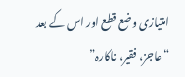امتیازی وضع قطع اور اس کے بعد “عاجز، فقیر، ناکارہ”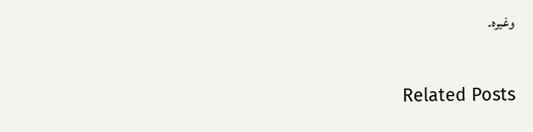وغیرہ۔

Related Posts